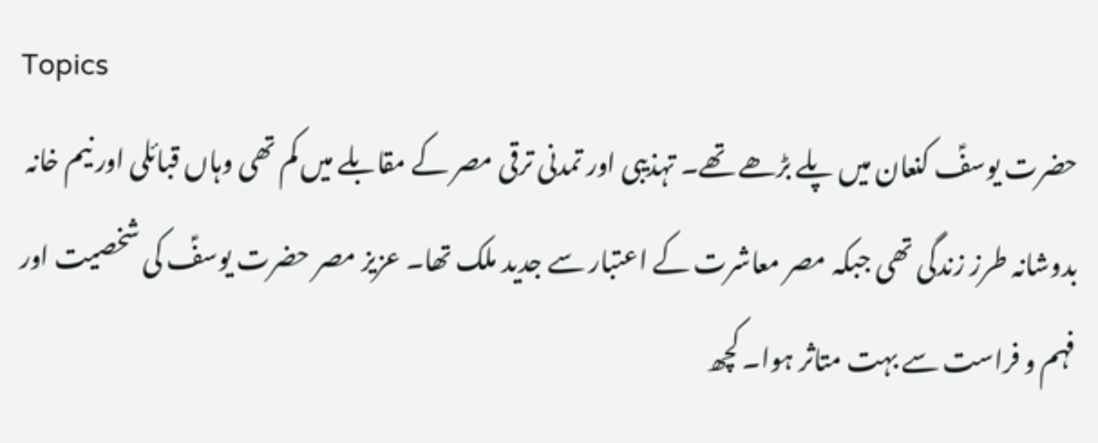Topics
حضرت یوسفؑ کنعان میں پلے بڑھے تھے۔ تہذیبی اور تمدنی ترقی مصر کے مقابلے میں کم تھی وہاں قبائلی اور نیم خانہ بدوشانہ طرز زندگی تھی جبکہ مصر معاشرت کے اعتبار سے جدید ملک تھا۔ عزیز مصر حضرت یوسفؑ کی شخصیت اور فہم و فراست سے بہت متاثر ہوا۔ کچھ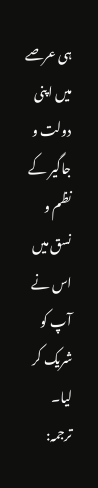ہی عرصے میں اپنی دولت و جاگیر کے نظم و نسق میں اس نے آپ کو شریک کر لیا۔
ترجمہ: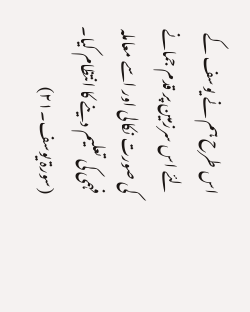اس طرح ہم نے یوسف کے لئے اس سرزمین پر قدم جمانے کی صورت نکالی اور اسے معاملہ فہمی کی تعلیم دینے کا انتظام کیا۔
(سورۃ یوسف۔۲۱)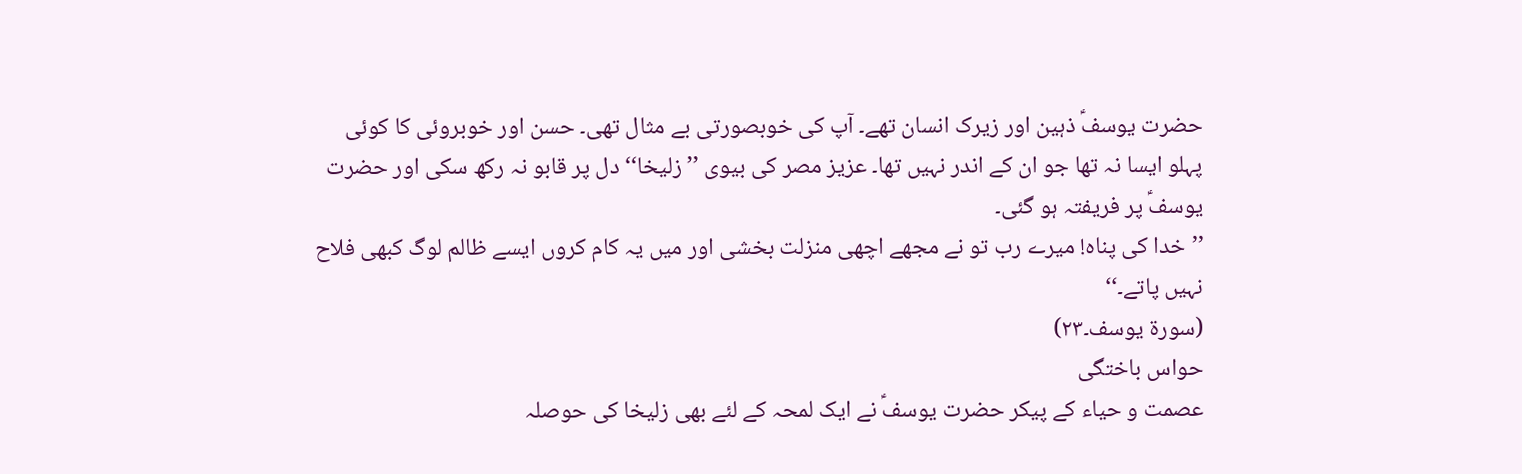حضرت یوسفؑ ذہین اور زیرک انسان تھے۔ آپ کی خوبصورتی بے مثال تھی۔ حسن اور خوبروئی کا کوئی پہلو ایسا نہ تھا جو ان کے اندر نہیں تھا۔ عزیز مصر کی بیوی ’’زلیخا‘‘ دل پر قابو نہ رکھ سکی اور حضرت یوسفؑ پر فریفتہ ہو گئی۔
’’خدا کی پناہ! میرے رب تو نے مجھے اچھی منزلت بخشی اور میں یہ کام کروں ایسے ظالم لوگ کبھی فلاح نہیں پاتے۔‘‘
(سورۃ یوسف۔۲۳)
حواس باختگی
عصمت و حیاء کے پیکر حضرت یوسفؑ نے ایک لمحہ کے لئے بھی زلیخا کی حوصلہ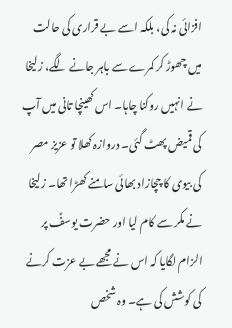افزائی نہ کی، بلکہ اسے بے قراری کی حالت میں چھوڑ کر کمرے سے باہر جانے لگے، زلیخا نے انہیں روکنا چاہا۔ اس کھینچا تانی میں آپ کی قمیض پھٹ گئی۔ دروازہ کھلا تو عزیز مصر کی بیوی کا چچازاد بھائی سامنے کھڑا تھا۔ زلیخا نے مکر سے کام لیا اور حضرت یوسفؑ پر الزام لگایا کہ اس نے مجھے بے عزت کرنے کی کوشش کی ہے۔ وہ شخص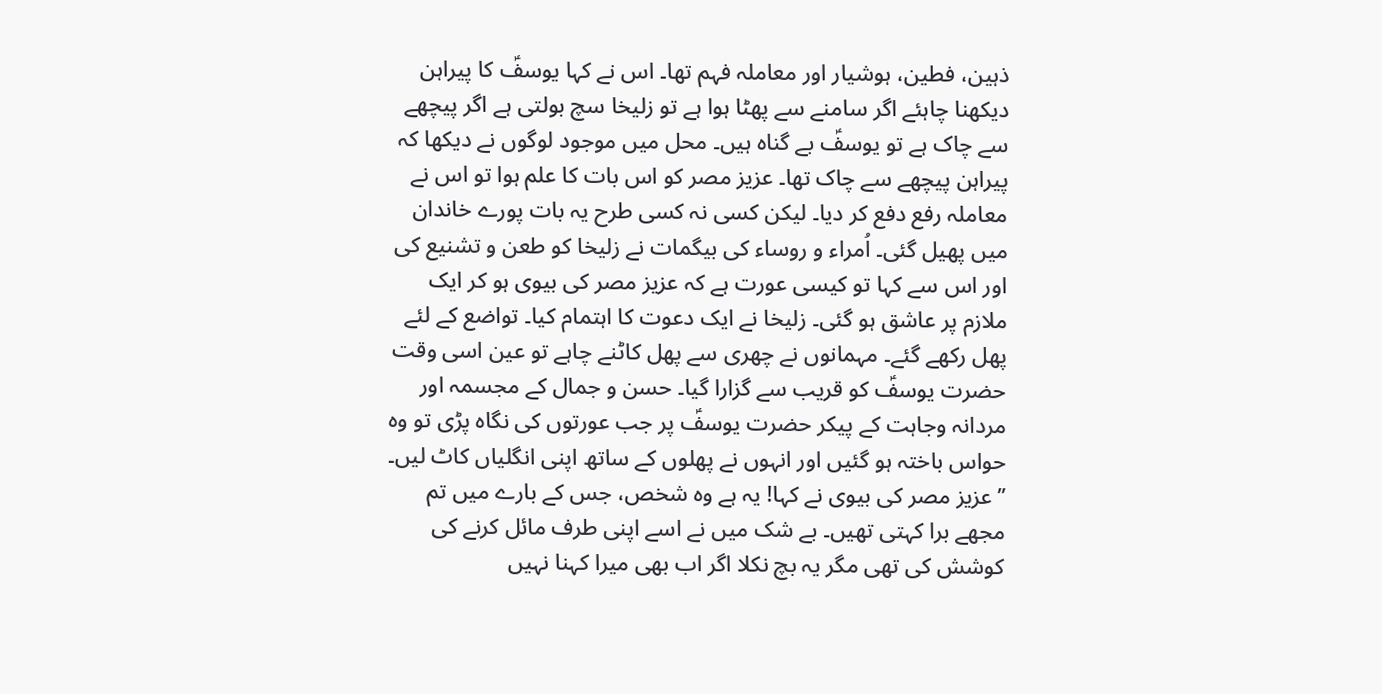ذہین، فطین، ہوشیار اور معاملہ فہم تھا۔ اس نے کہا یوسفؑ کا پیراہن دیکھنا چاہئے اگر سامنے سے پھٹا ہوا ہے تو زلیخا سچ بولتی ہے اگر پیچھے سے چاک ہے تو یوسفؑ بے گناہ ہیں۔ محل میں موجود لوگوں نے دیکھا کہ پیراہن پیچھے سے چاک تھا۔ عزیز مصر کو اس بات کا علم ہوا تو اس نے معاملہ رفع دفع کر دیا۔ لیکن کسی نہ کسی طرح یہ بات پورے خاندان میں پھیل گئی۔ اُمراء و روساء کی بیگمات نے زلیخا کو طعن و تشنیع کی اور اس سے کہا تو کیسی عورت ہے کہ عزیز مصر کی بیوی ہو کر ایک ملازم پر عاشق ہو گئی۔ زلیخا نے ایک دعوت کا اہتمام کیا۔ تواضع کے لئے پھل رکھے گئے۔ مہمانوں نے چھری سے پھل کاٹنے چاہے تو عین اسی وقت حضرت یوسفؑ کو قریب سے گزارا گیا۔ حسن و جمال کے مجسمہ اور مردانہ وجاہت کے پیکر حضرت یوسفؑ پر جب عورتوں کی نگاہ پڑی تو وہ حواس باختہ ہو گئیں اور انہوں نے پھلوں کے ساتھ اپنی انگلیاں کاٹ لیں۔
’’عزیز مصر کی بیوی نے کہا! یہ ہے وہ شخص، جس کے بارے میں تم مجھے برا کہتی تھیں۔ بے شک میں نے اسے اپنی طرف مائل کرنے کی کوشش کی تھی مگر یہ بچ نکلا اگر اب بھی میرا کہنا نہیں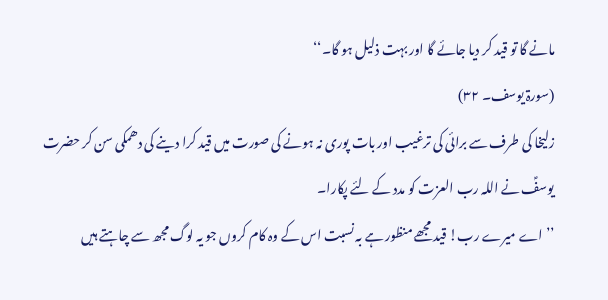مانے گا تو قید کر دیا جائے گا اور بہت ذلیل ہو گا۔‘‘
(سورۃ یوسف۔ ۳۲)
زلیخا کی طرف سے برائی کی ترغیب اور بات پوری نہ ہونے کی صورت میں قید کرا دینے کی دھمکی سن کر حضرت یوسفؑ نے اللہ رب العزت کو مدد کے لئے پکارا۔
’’اے میرے رب! قید مجھے منظور ہے بہ نسبت اس کے وہ کام کروں جو یہ لوگ مجھ سے چاہتے ہیں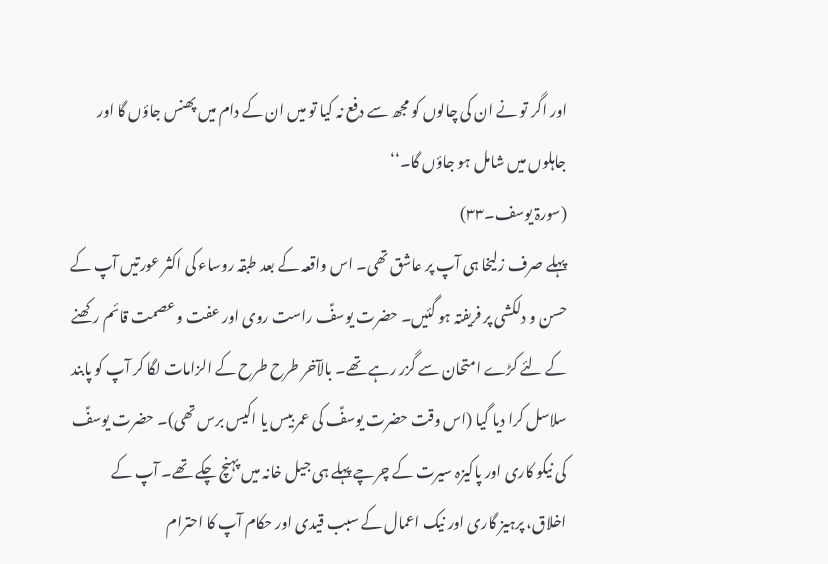اور اگر تو نے ان کی چالوں کو مجھ سے دفع نہ کیا تو میں ان کے دام میں پھنس جاؤں گا اور جاہلوں میں شامل ہو جاؤں گا۔‘‘
(سورۃ یوسف۔۳۳)
پہلے صرف زلیخا ہی آپ پر عاشق تھی۔ اس واقعہ کے بعد طبقہ روساء کی اکثر عورتیں آپ کے حسن و دلکشی پر فریفتہ ہو گئیں۔ حضرت یوسفؑ راست روی اور عفت و عصمت قائم رکھنے کے لئے کڑے امتحان سے گزر رہے تھے۔ بالآخر طرح طرح کے الزامات لگا کر آپ کو پابند سلاسل کرا دیا گیا (اس وقت حضرت یوسفؑ کی عمر بیس یا اکیس برس تھی)۔ حضرت یوسفؑ کی نیکو کاری اور پاکیزہ سیرت کے چرچے پہلے ہی جیل خانہ میں پہنچ چکے تھے۔ آپ کے اخلاق، پرہیز گاری اور نیک اعمال کے سبب قیدی اور حکام آپ کا احترام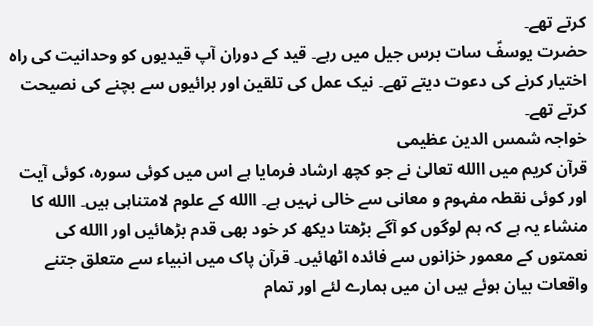کرتے تھے۔
حضرت یوسفؑ سات برس جیل میں رہے۔ قید کے دوران آپ قیدیوں کو وحدانیت کی راہ اختیار کرنے کی دعوت دیتے تھے۔ نیک عمل کی تلقین اور برائیوں سے بچنے کی نصیحت کرتے تھے۔
خواجہ شمس الدین عظیمی
قرآن کریم میں االله تعالیٰ نے جو کچھ ارشاد فرمایا ہے اس میں کوئی سورہ، کوئی آیت اور کوئی نقطہ مفہوم و معانی سے خالی نہیں ہے۔ االله کے علوم لامتناہی ہیں۔ االله کا منشاء یہ ہے کہ ہم لوگوں کو آگے بڑھتا دیکھ کر خود بھی قدم بڑھائیں اور االله کی نعمتوں کے معمور خزانوں سے فائدہ اٹھائیں۔ قرآن پاک میں انبیاء سے متعلق جتنے واقعات بیان ہوئے ہیں ان میں ہمارے لئے اور تمام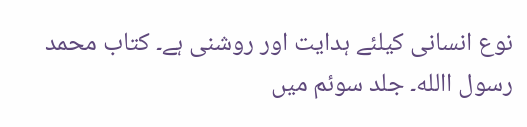نوع انسانی کیلئے ہدایت اور روشنی ہے۔ کتاب محمد رسول االله۔ جلد سوئم میں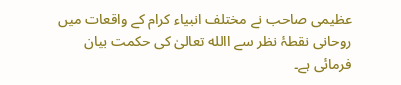عظیمی صاحب نے مختلف انبیاء کرام کے واقعات میں روحانی نقطۂ نظر سے االله تعالیٰ کی حکمت بیان فرمائی ہے۔